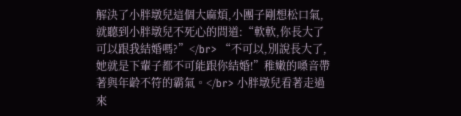解決了小胖墩兒這個大麻煩,小團子剛想松口氣,就聽到小胖墩兒不死心的問道:“軟軟,你長大了可以跟我結婚嗎?”</br> “不可以,別說長大了,她就是下輩子都不可能跟你結婚!”稚嫩的嗓音帶著與年齡不符的霸氣。</br> 小胖墩兒看著走過來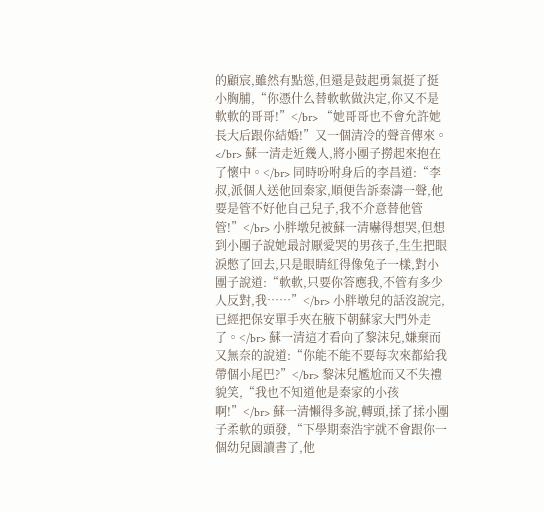的顧宸,雖然有點慫,但還是鼓起勇氣挺了挺小胸脯,“你憑什么替軟軟做決定,你又不是軟軟的哥哥!”</br> “她哥哥也不會允許她長大后跟你結婚!”又一個清冷的聲音傳來。</br> 蘇一清走近幾人,將小團子撈起來抱在了懷中。</br> 同時吩咐身后的李昌道:“李叔,派個人送他回秦家,順便告訴秦濤一聲,他要是管不好他自己兒子,我不介意替他管管!”</br> 小胖墩兒被蘇一清嚇得想哭,但想到小團子說她最討厭愛哭的男孩子,生生把眼淚憋了回去,只是眼睛紅得像兔子一樣,對小團子說道:“軟軟,只要你答應我,不管有多少人反對,我……”</br> 小胖墩兒的話沒說完,已經把保安單手夾在腋下朝蘇家大門外走了。</br> 蘇一清這才看向了黎沫兒,嫌棄而又無奈的說道:“你能不能不要每次來都給我帶個小尾巴?”</br> 黎沫兒尷尬而又不失禮貌笑,“我也不知道他是秦家的小孩啊!”</br> 蘇一清懶得多說,轉頭,揉了揉小團子柔軟的頭發,“下學期秦浩宇就不會跟你一個幼兒園讀書了,他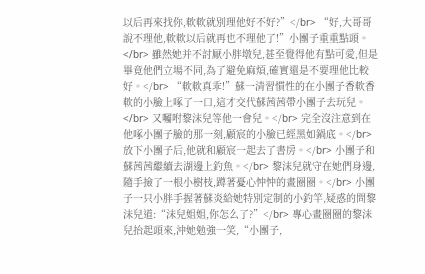以后再來找你,軟軟就別理他好不好?”</br> “好,大哥哥說不理他,軟軟以后就再也不理他了!”小團子重重點頭。</br> 雖然她并不討厭小胖墩兒,甚至覺得他有點可愛,但是畢竟他們立場不同,為了避免麻煩,確實還是不要理他比較好。</br> “軟軟真乖!”蘇一清習慣性的在小團子香軟香軟的小臉上啄了一口,這才交代蘇茜茜帶小團子去玩兒。</br> 又囑咐黎沫兒等他一會兒。</br> 完全沒注意到在他啄小團子臉的那一刻,顧宸的小臉已經黑如鍋底。</br> 放下小團子后,他就和顧宸一起去了書房。</br> 小團子和蘇茜茜繼續去湖邊上釣魚。</br> 黎沫兒就守在她們身邊,隨手撿了一根小樹枝,蹲著憂心忡忡的畫圈圈。</br> 小團子一只小胖手握著蘇炎給她特別定制的小釣竿,疑惑的問黎沫兒道:“沫兒姐姐,你怎么了?”</br> 專心畫圈圈的黎沫兒抬起頭來,沖她勉強一笑,“小團子,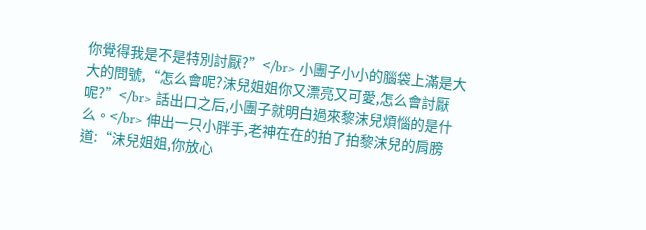你覺得我是不是特別討厭?”</br> 小團子小小的腦袋上滿是大大的問號,“怎么會呢?沫兒姐姐你又漂亮又可愛,怎么會討厭呢?”</br> 話出口之后,小團子就明白過來黎沫兒煩惱的是什么。</br> 伸出一只小胖手,老神在在的拍了拍黎沫兒的肩膀道:“沫兒姐姐,你放心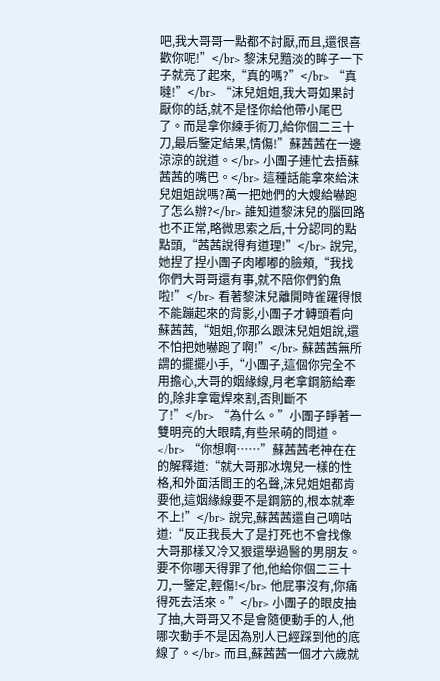吧,我大哥哥一點都不討厭,而且,還很喜歡你呢!”</br> 黎沫兒黯淡的眸子一下子就亮了起來,“真的嗎?”</br> “真噠!”</br> “沫兒姐姐,我大哥如果討厭你的話,就不是怪你給他帶小尾巴了。而是拿你練手術刀,給你個二三十刀,最后鑒定結果,情傷!”蘇茜茜在一邊涼涼的說道。</br> 小團子連忙去捂蘇茜茜的嘴巴。</br> 這種話能拿來給沫兒姐姐說嗎?萬一把她們的大嫂給嚇跑了怎么辦?</br> 誰知道黎沫兒的腦回路也不正常,略微思索之后,十分認同的點點頭,“茜茜說得有道理!”</br> 說完,她捏了捏小團子肉嘟嘟的臉頰,“我找你們大哥哥還有事,就不陪你們釣魚啦!”</br> 看著黎沫兒離開時雀躍得恨不能蹦起來的背影,小團子才轉頭看向蘇茜茜,“姐姐,你那么跟沫兒姐姐說,還不怕把她嚇跑了啊!”</br> 蘇茜茜無所謂的擺擺小手,“小團子,這個你完全不用擔心,大哥的姻緣線,月老拿鋼筋給牽的,除非拿電焊來割,否則斷不了!”</br> “為什么。”小團子睜著一雙明亮的大眼睛,有些呆萌的問道。</br> “你想啊……”蘇茜茜老神在在的解釋道:“就大哥那冰塊兒一樣的性格,和外面活閻王的名聲,沫兒姐姐都肯要他,這姻緣線要不是鋼筋的,根本就牽不上!”</br> 說完,蘇茜茜還自己嘀咕道:“反正我長大了是打死也不會找像大哥那樣又冷又狠還學過醫的男朋友。要不你哪天得罪了他,他給你個二三十刀,一鑒定,輕傷!</br> 他屁事沒有,你痛得死去活來。”</br> 小團子的眼皮抽了抽,大哥哥又不是會隨便動手的人,他哪次動手不是因為別人已經踩到他的底線了。</br> 而且,蘇茜茜一個才六歲就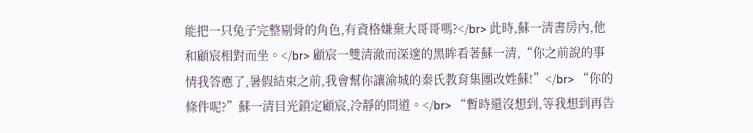能把一只兔子完整剔骨的角色,有資格嫌棄大哥哥嗎?</br> 此時,蘇一清書房內,他和顧宸相對而坐。</br> 顧宸一雙清澈而深邃的黑眸看著蘇一清,“你之前說的事情我答應了,暑假結束之前,我會幫你讓渝城的秦氏教育集團改姓蘇!”</br> “你的條件呢?”蘇一清目光鎖定顧宸,冷靜的問道。</br> “暫時還沒想到,等我想到再告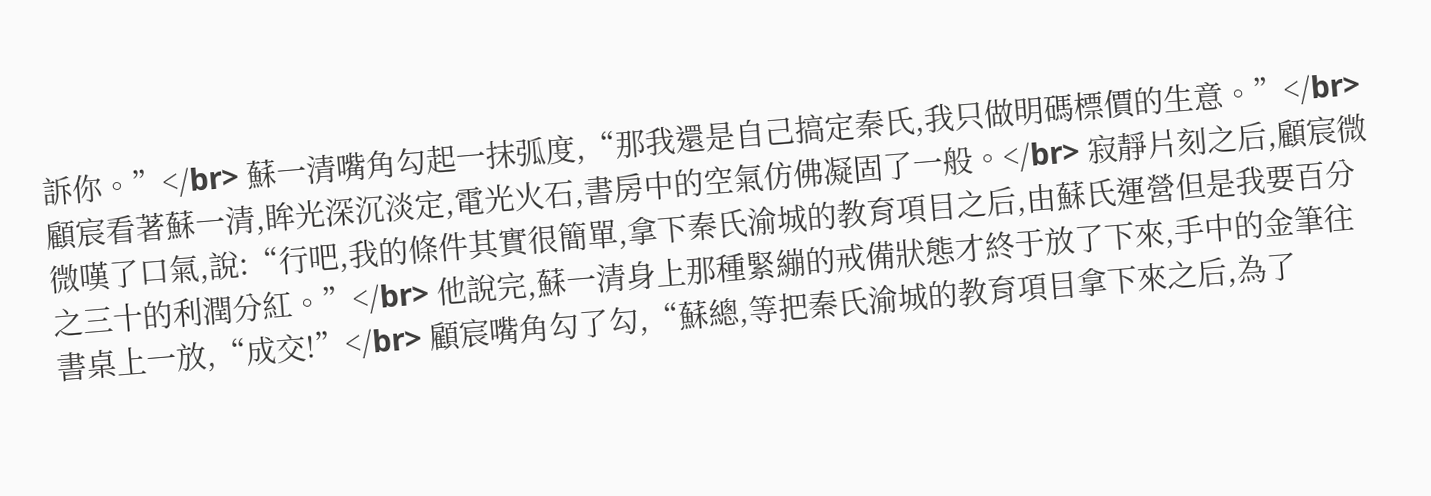訴你。”</br> 蘇一清嘴角勾起一抹弧度,“那我還是自己搞定秦氏,我只做明碼標價的生意。”</br> 顧宸看著蘇一清,眸光深沉淡定,電光火石,書房中的空氣仿佛凝固了一般。</br> 寂靜片刻之后,顧宸微微嘆了口氣,說:“行吧,我的條件其實很簡單,拿下秦氏渝城的教育項目之后,由蘇氏運營但是我要百分之三十的利潤分紅。”</br> 他說完,蘇一清身上那種緊繃的戒備狀態才終于放了下來,手中的金筆往書桌上一放,“成交!”</br> 顧宸嘴角勾了勾,“蘇總,等把秦氏渝城的教育項目拿下來之后,為了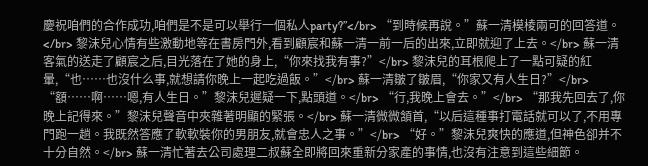慶祝咱們的合作成功,咱們是不是可以舉行一個私人party?”</br> “到時候再說。”蘇一清模棱兩可的回答道。</br> 黎沫兒心情有些激動地等在書房門外,看到顧宸和蘇一清一前一后的出來,立即就迎了上去。</br> 蘇一清客氣的送走了顧宸之后,目光落在了她的身上,“你來找我有事?”</br> 黎沫兒的耳根爬上了一點可疑的紅暈,“也……也沒什么事,就想請你晚上一起吃過飯。”</br> 蘇一清皺了皺眉,“你家又有人生日?”</br> “額……啊……嗯,有人生日。”黎沫兒遲疑一下,點頭道。</br> “行,我晚上會去。”</br> “那我先回去了,你晚上記得來。”黎沫兒聲音中夾雜著明顯的緊張。</br> 蘇一清微微頷首,“以后這種事打電話就可以了,不用專門跑一趟。我既然答應了軟軟裝你的男朋友,就會忠人之事。”</br> “好。”黎沫兒爽快的應道,但神色卻并不十分自然。</br> 蘇一清忙著去公司處理二叔蘇全即將回來重新分家產的事情,也沒有注意到這些細節。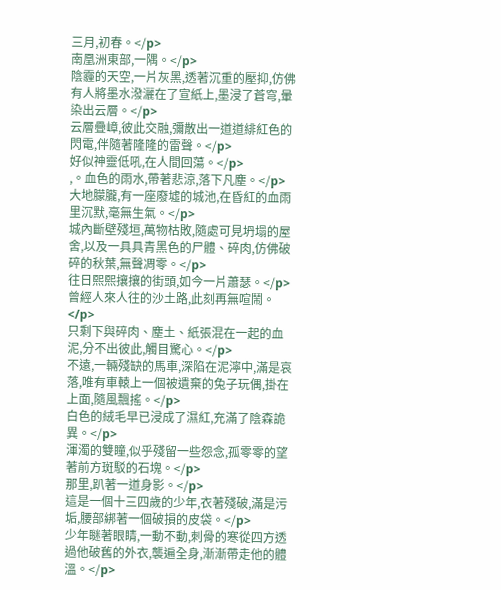三月,初春。</p>
南凰洲東部,一隅。</p>
陰霾的天空,一片灰黑,透著沉重的壓抑,仿佛有人將墨水潑灑在了宣紙上,墨浸了蒼穹,暈染出云層。</p>
云層疊嶂,彼此交融,彌散出一道道緋紅色的閃電,伴隨著隆隆的雷聲。</p>
好似神靈低吼,在人間回蕩。</p>
,。血色的雨水,帶著悲涼,落下凡塵。</p>
大地朦朧,有一座廢墟的城池,在昏紅的血雨里沉默,毫無生氣。</p>
城內斷壁殘垣,萬物枯敗,隨處可見坍塌的屋舍,以及一具具青黑色的尸體、碎肉,仿佛破碎的秋葉,無聲凋零。</p>
往日熙熙攘攘的街頭,如今一片蕭瑟。</p>
曾經人來人往的沙土路,此刻再無喧鬧。</p>
只剩下與碎肉、塵土、紙張混在一起的血泥,分不出彼此,觸目驚心。</p>
不遠,一輛殘缺的馬車,深陷在泥濘中,滿是哀落,唯有車轅上一個被遺棄的兔子玩偶,掛在上面,隨風飄搖。</p>
白色的絨毛早已浸成了濕紅,充滿了陰森詭異。</p>
渾濁的雙瞳,似乎殘留一些怨念,孤零零的望著前方斑駁的石塊。</p>
那里,趴著一道身影。</p>
這是一個十三四歲的少年,衣著殘破,滿是污垢,腰部綁著一個破損的皮袋。</p>
少年瞇著眼睛,一動不動,刺骨的寒從四方透過他破舊的外衣,襲遍全身,漸漸帶走他的體溫。</p>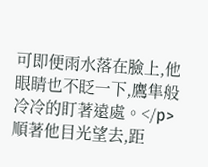可即便雨水落在臉上,他眼睛也不眨一下,鷹隼般冷冷的盯著遠處。</p>
順著他目光望去,距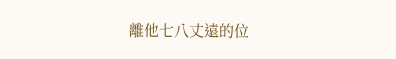離他七八丈遠的位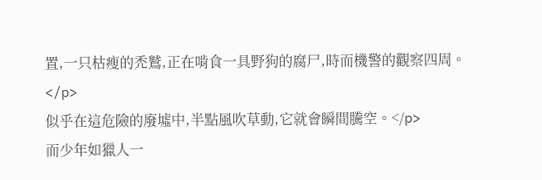置,一只枯瘦的禿鷲,正在啃食一具野狗的腐尸,時而機警的觀察四周。</p>
似乎在這危險的廢墟中,半點風吹草動,它就會瞬間騰空。</p>
而少年如獵人一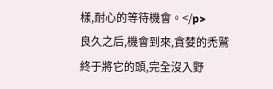樣,耐心的等待機會。</p>
良久之后,機會到來,貪婪的禿鷲終于將它的頭,完全沒入野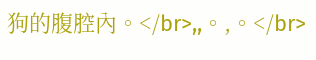狗的腹腔內。</br>,,。,。</br>